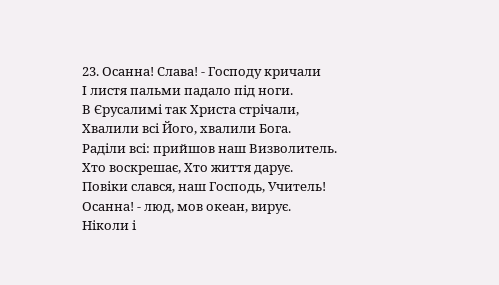23. Осанна! Слава! - Господу кричали
І листя пальми падало під ноги.
В Єрусалимі так Христа стрічали,
Хвалили всі Його, хвалили Бога.
Раділи всі: прийшов наш Визволитель.
Хто воскрешає, Хто життя дарує.
Повіки слався, наш Господь, Учитель!
Осанна! - люд, мов океан, вирує.
Ніколи і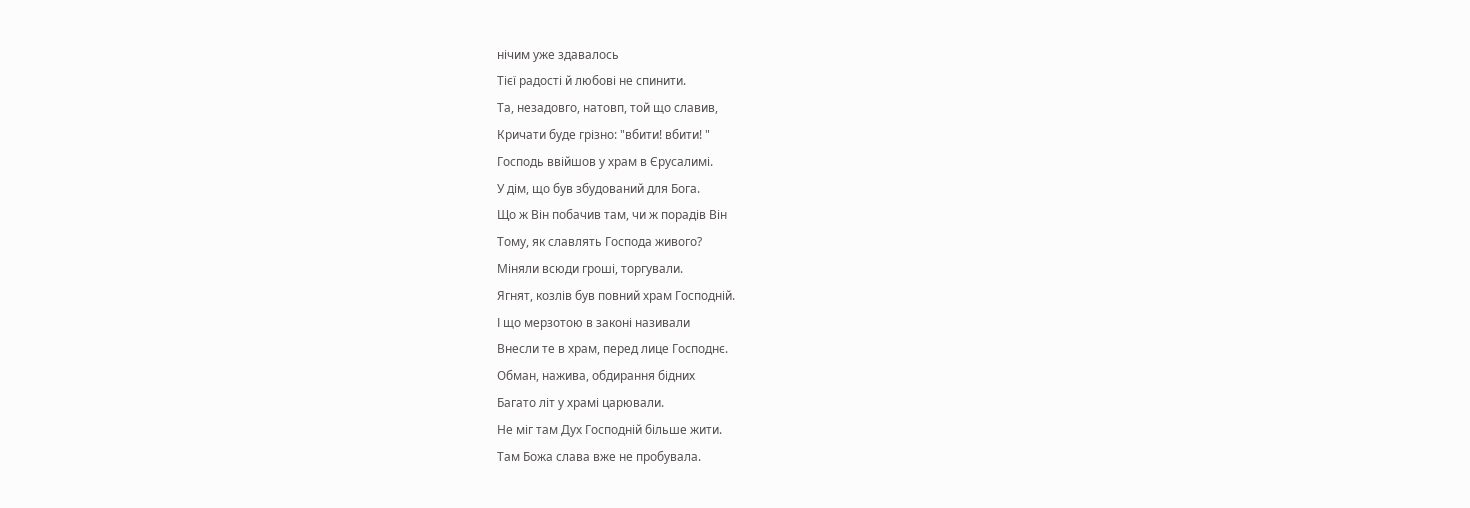нічим уже здавалось
Тієї радості й любові не спинити.
Та, незадовго, натовп, той що славив,
Кричати буде грізно: "вбити! вбити! "
Господь ввійшов у храм в Єрусалимі.
У дім, що був збудований для Бога.
Що ж Він побачив там, чи ж порадів Він
Тому, як славлять Господа живого?
Міняли всюди гроші, торгували.
Ягнят, козлів був повний храм Господній.
І що мерзотою в законі називали
Внесли те в храм, перед лице Господнє.
Обман, нажива, обдирання бідних
Багато літ у храмі царювали.
Не міг там Дух Господній більше жити.
Там Божа слава вже не пробувала.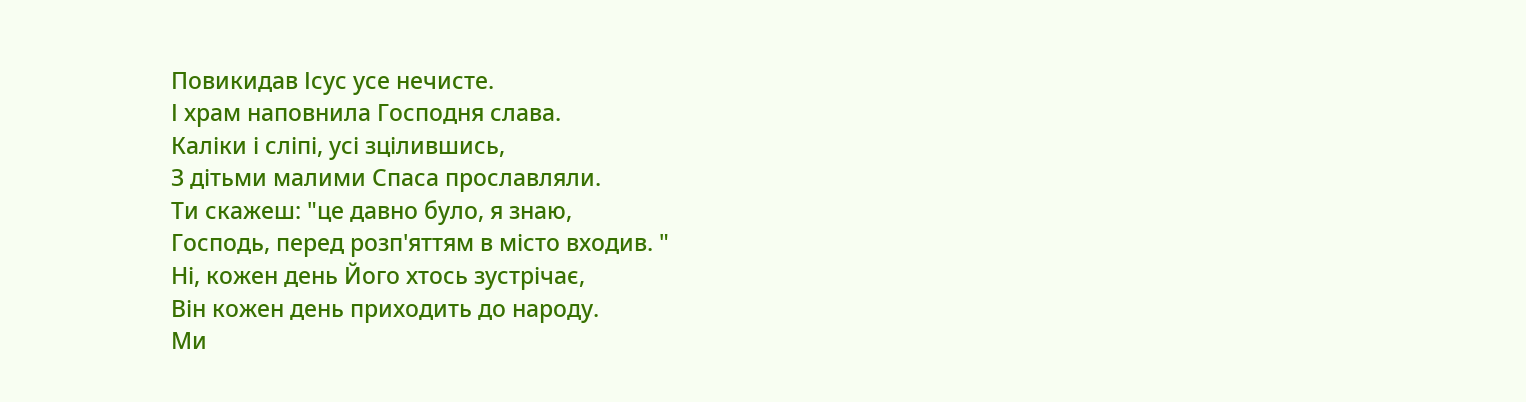Повикидав Ісус усе нечисте.
І храм наповнила Господня слава.
Каліки і сліпі, усі зцілившись,
З дітьми малими Спаса прославляли.
Ти скажеш: "це давно було, я знаю,
Господь, перед розп'яттям в місто входив. "
Ні, кожен день Його хтось зустрічає,
Він кожен день приходить до народу.
Ми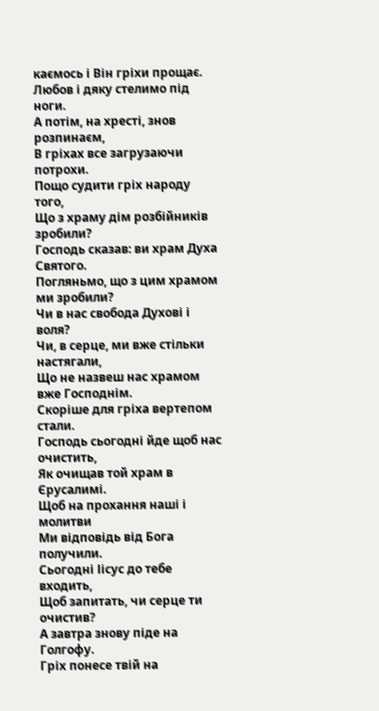каємось і Він гріхи прощає.
Любов і дяку стелимо під ноги.
А потім, на хресті, знов розпинаєм,
В гріхах все загрузаючи потрохи.
Пощо судити гріх народу того,
Що з храму дім розбійників зробили?
Господь сказав: ви храм Духа Святого.
Погляньмо, що з цим храмом ми зробили?
Чи в нас свобода Духові і воля?
Чи, в серце, ми вже стільки настягали,
Що не назвеш нас храмом вже Господнім.
Скоріше для гріха вертепом стали.
Господь сьогодні йде щоб нас очистить,
Як очищав той храм в Єрусалимі.
Щоб на прохання наші і молитви
Ми відповідь від Бога получили.
Сьогодні Іісус до тебе входить,
Щоб запитать, чи серце ти очистив?
А завтра знову піде на Голгофу.
Гріх понесе твій на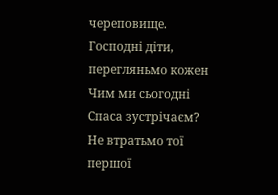череповище.
Господні діти, перегляньмо кожен
Чим ми сьогодні Спаса зустрічаєм?
Не втратьмо тої першої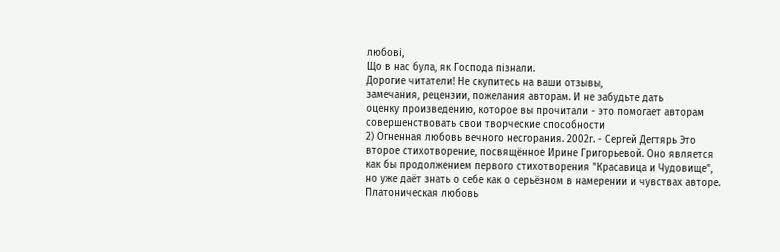любові,
Що в нас була, як Господа пізнали.
Дорогие читатели! Не скупитесь на ваши отзывы,
замечания, рецензии, пожелания авторам. И не забудьте дать
оценку произведению, которое вы прочитали - это помогает авторам
совершенствовать свои творческие способности
2) Огненная любовь вечного несгорания. 2002г. - Сергей Дегтярь Это второе стихотворение, посвящённое Ирине Григорьевой. Оно является как бы продолжением первого стихотворения "Красавица и Чудовище", но уже даёт знать о себе как о серьёзном в намерении и чувствах авторе. Платоническая любовь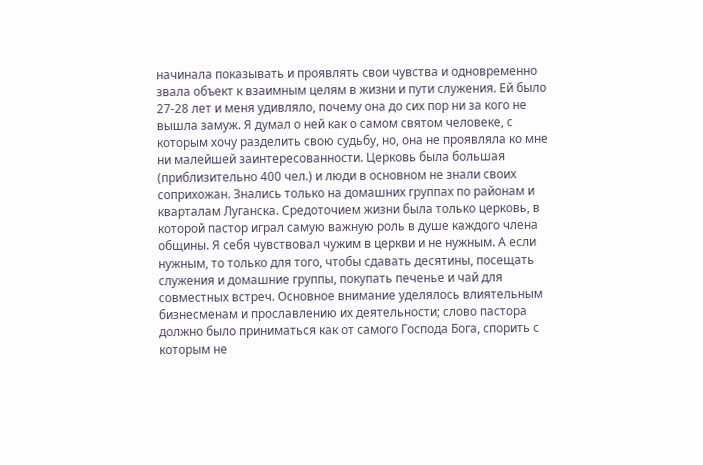начинала показывать и проявлять свои чувства и одновременно звала объект к взаимным целям в жизни и пути служения. Ей было 27-28 лет и меня удивляло, почему она до сих пор ни за кого не вышла замуж. Я думал о ней как о самом святом человеке, с которым хочу разделить свою судьбу, но, она не проявляла ко мне ни малейшей заинтересованности. Церковь была большая (приблизительно 400 чел.) и люди в основном не знали своих соприхожан. Знались только на домашних группах по районам и кварталам Луганска. Средоточием жизни была только церковь, в которой пастор играл самую важную роль в душе каждого члена общины. Я себя чувствовал чужим в церкви и не нужным. А если нужным, то только для того, чтобы сдавать десятины, посещать служения и домашние группы, покупать печенье и чай для совместных встреч. Основное внимание уделялось влиятельным бизнесменам и прославлению их деятельности; слово пастора должно было приниматься как от самого Господа Бога, спорить с которым не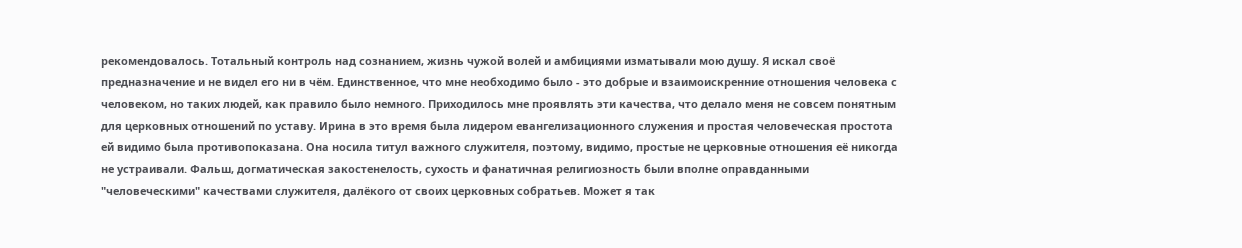рекомендовалось. Тотальный контроль над сознанием, жизнь чужой волей и амбициями изматывали мою душу. Я искал своё предназначение и не видел его ни в чём. Единственное, что мне необходимо было - это добрые и взаимоискренние отношения человека с человеком, но таких людей, как правило было немного. Приходилось мне проявлять эти качества, что делало меня не совсем понятным для церковных отношений по уставу. Ирина в это время была лидером евангелизационного служения и простая человеческая простота ей видимо была противопоказана. Она носила титул важного служителя, поэтому, видимо, простые не церковные отношения её никогда не устраивали. Фальш, догматическая закостенелость, сухость и фанатичная религиозность были вполне оправданными "человеческими" качествами служителя, далёкого от своих церковных собратьев. Может я так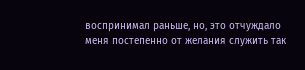воспринимал раньше, но, это отчуждало меня постепенно от желания служить так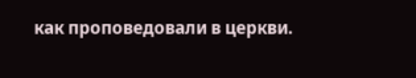как проповедовали в церкви.